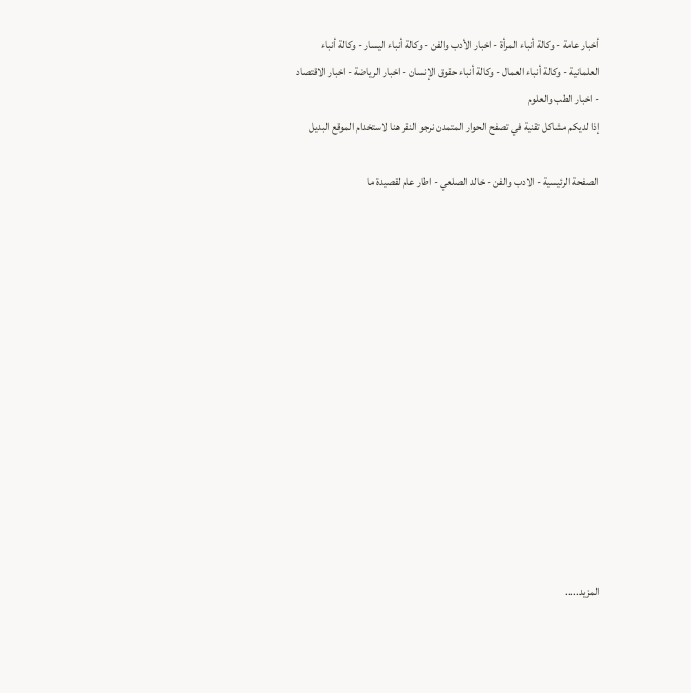أخبار عامة - وكالة أنباء المرأة - اخبار الأدب والفن - وكالة أنباء اليسار - وكالة أنباء العلمانية - وكالة أنباء العمال - وكالة أنباء حقوق الإنسان - اخبار الرياضة - اخبار الاقتصاد - اخبار الطب والعلوم
إذا لديكم مشاكل تقنية في تصفح الحوار المتمدن نرجو النقر هنا لاستخدام الموقع البديل

الصفحة الرئيسية - الادب والفن - خالد الصلعي - اطار عام لقصيدة ما














المزيد.....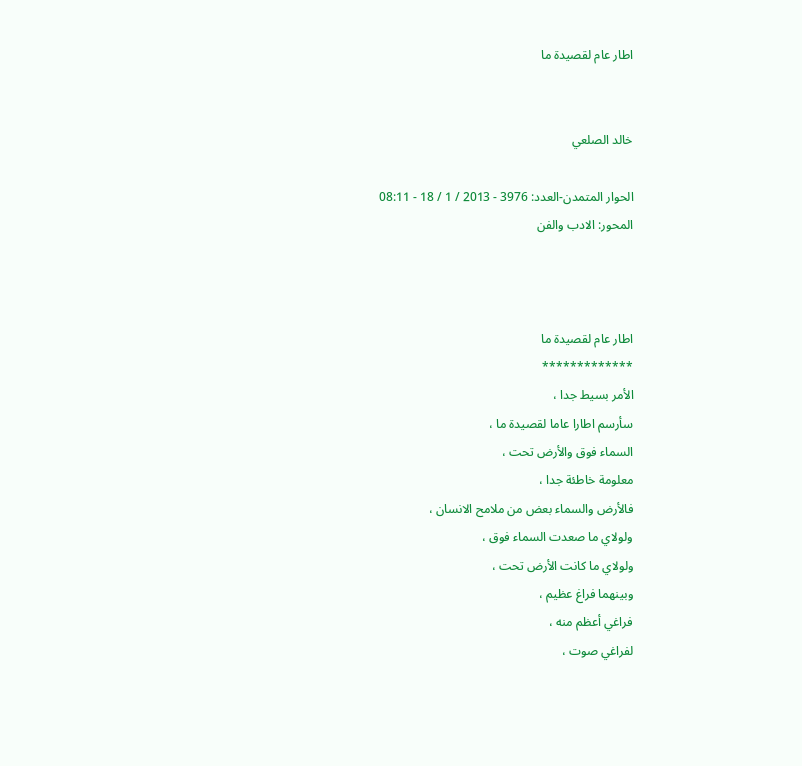اطار عام لقصيدة ما


خالد الصلعي

الحوار المتمدن-العدد: 3976 - 2013 / 1 / 18 - 08:11
المحور: الادب والفن



اطار عام لقصيدة ما
*************
الأمر بسيط جدا ،
سأرسم اطارا عاما لقصيدة ما ،
السماء فوق والأرض تحت ،
معلومة خاطئة جدا ،
فالأرض والسماء بعض من ملامح الانسان ،
ولولاي ما صعدت السماء فوق ،
ولولاي ما كانت الأرض تحت ،
وبينهما فراغ عظيم ،
فراغي أعظم منه ،
لفراغي صوت ،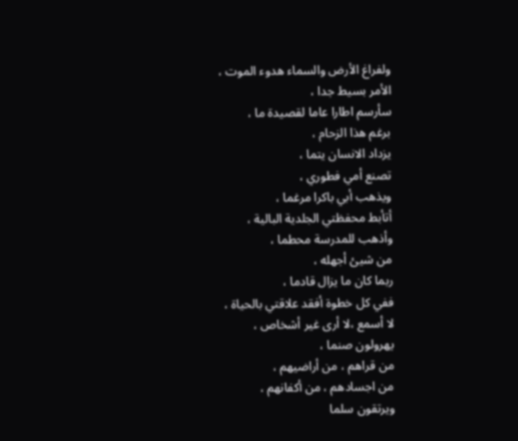ولفراغ الأرض والسماء هدوء الموت ،
الأمر بسيط جدا ،
سأرسم اطارا عاما لقصيدة ما ،
برغم هذا الزحام ،
يزداد الانسان يتما ،
تصنع أمي فطوري ،
ويذهب أبي باكرا مرغما ،
أتأبط محفظتي الجلدية البالية ،
وأذهب للمدرسة محطما ،
من شيئ أجهله ،
ربما كان ما يزال قادما ،
ففي كل خطوة أفقد علاقتي بالحياة ،
لا أسمع ،لا أرى غير أشخاص ،
يهرولون صنما ،
من قراهم ، من أراضيهم ،
من اجسادهم ، من أكفانهم ،
ويرتقون سلما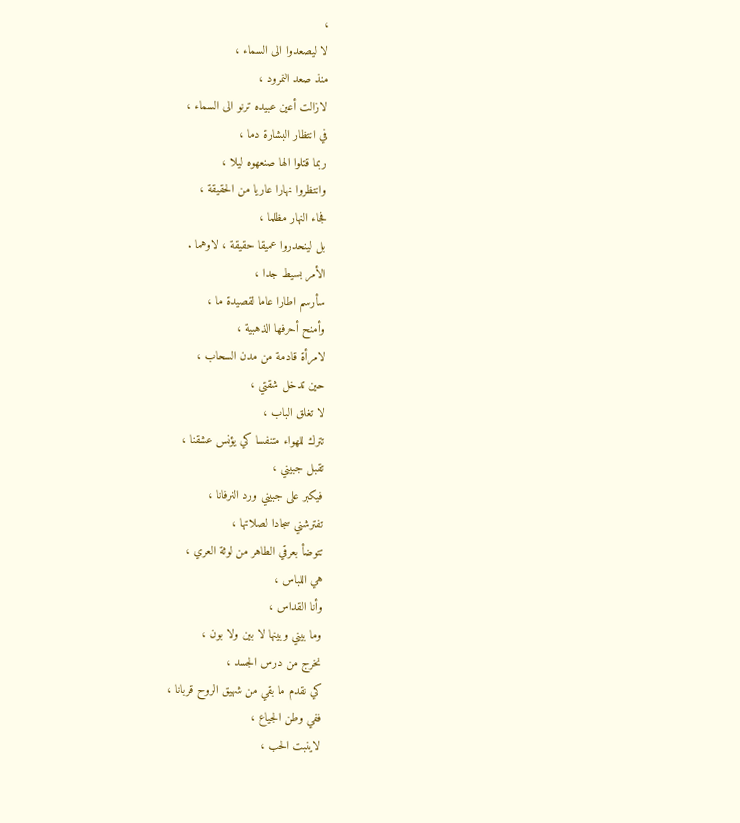،
لا ليصعدوا الى السماء ،
منذ صعد النمرود ،
لازالت أعين عبيده ترنو الى السماء ،
في انتظار البشارة دما ،
ربما قتلوا الها صنعهوه ليلا ،
وانتظروا نهارا عاريا من الحقيقة ،
فجاء النهار مظلما ،
بل لينحدروا عميقا حقيقة ، لاوهما .
الأمر بسيط جدا ،
سأرسم اطارا عاما لقصيدة ما ،
وأمنح أحرفها الذهبية ،
لامرأة قادمة من مدن السحاب ،
حين تدخل شقتي ،
لا تغلق الباب ،
تترك للهواء متنفسا كي يؤنس عشقنا ،
تقبل جبيني ،
فيكبر على جبيني ورد النرفانا ،
تفترشني سجادا لصلاتها ،
تتوضأ بعرقي الطاهر من لوثة العري ،
هي اللباس ،
وأنا القداس ،
وما بيني وبينها لا بين ولا بون ،
نخرج من درس الجسد ،
كي نقدم ما بقي من شهيق الروح قربانا ،
ففي وطن الجياع ،
لاينبت الحب ،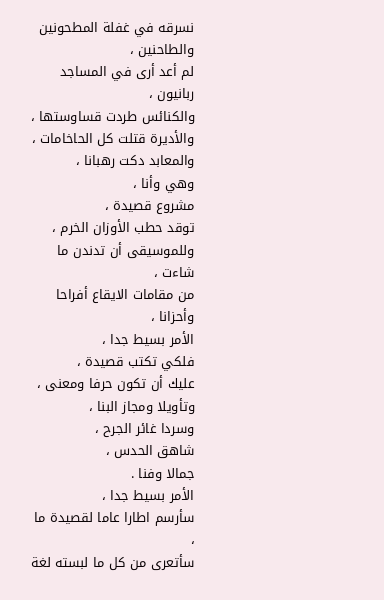نسرقه في غفلة المطحونين والطاحنين ،
لم أعد أرى في المساجد ربانيون ،
والكنائس طردت قساوستها ،
والأديرة قتلت كل الحاخامات ،
والمعابد دكت رهبانا ،
وهي وأنا ،
مشروع قصيدة ،
توقد حطب الأوزان الخرم ،
وللموسيقى أن تدندن ما شاءت ،
من مقامات الايقاع أفراحا وأحزانا ،
الأمر بسيط جدا ،
فلكي تكتب قصيدة ،
عليك أن تكون حرفا ومعنى ،
وتأويلا ومجاز البنا ،
وسردا غائر الجرح ،
شاهق الحدس ،
جمالا وفنا .
الأمر بسيط جدا ،
سأرسم اطارا عاما لقصيدة ما ،
سأتعرى من كل ما لبسته لغة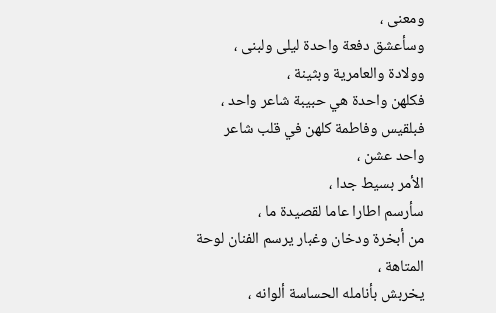ومعنى ،
وسأعشق دفعة واحدة ليلى ولبنى ،
وولادة والعامرية وبثينة ،
فكلهن واحدة هي حبيبة شاعر واحد ،
فبلقيس وفاطمة كلهن في قلب شاعر واحد عشن ،
الأمر بسيط جدا ،
سأرسم اطارا عاما لقصيدة ما ،
من أبخرة ودخان وغبار يرسم الفنان لوحة المتاهة ،
يخربش بأنامله الحساسة ألوانه ،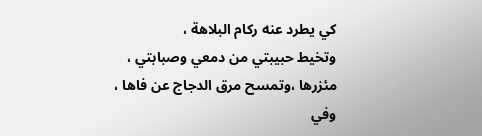كي يطرد عنه ركام البلاهة ،
وتخيط حبيبتي من دمعي وصبابتي ،
مئزرها ،وتمسح مرق الدجاج عن فاها ،
وفي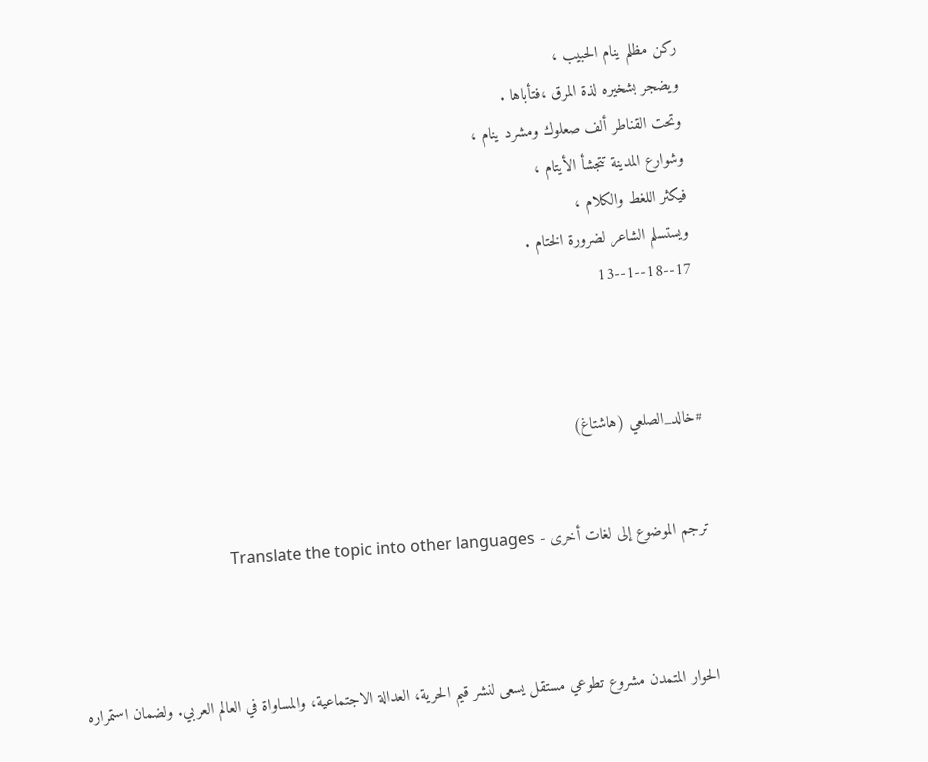ركن مظلم ينام الحبيب ،
ويضجر بشخيره لذة المرق ،فتأباها .
وتحت القناطر ألف صعلوك ومشرد ينام ،
وشوارع المدينة تتجشأ الأيتام ،
فيكثر اللغط والكلام ،
ويستسلم الشاعر لضرورة الختام .
17--18--1--13



#خالد_الصلعي (هاشتاغ)


ترجم الموضوع إلى لغات أخرى - Translate the topic into other languages



الحوار المتمدن مشروع تطوعي مستقل يسعى لنشر قيم الحرية، العدالة الاجتماعية، والمساواة في العالم العربي. ولضمان استمراره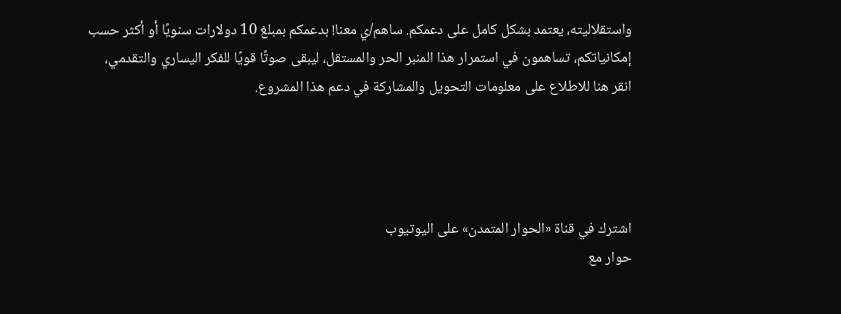واستقلاليته، يعتمد بشكل كامل على دعمكم. ساهم/ي معنا! بدعمكم بمبلغ 10 دولارات سنويًا أو أكثر حسب إمكانياتكم، تساهمون في استمرار هذا المنبر الحر والمستقل، ليبقى صوتًا قويًا للفكر اليساري والتقدمي، انقر هنا للاطلاع على معلومات التحويل والمشاركة في دعم هذا المشروع.




اشترك في قناة «الحوار المتمدن» على اليوتيوب
حوار مع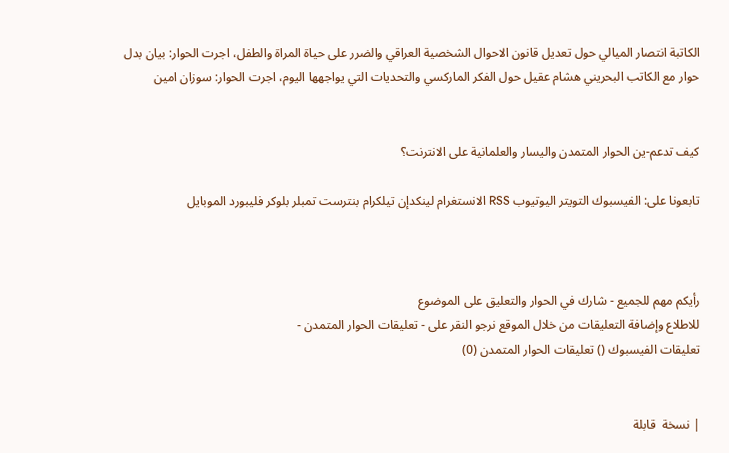الكاتبة انتصار الميالي حول تعديل قانون الاحوال الشخصية العراقي والضرر على حياة المراة والطفل، اجرت الحوار: بيان بدل
حوار مع الكاتب البحريني هشام عقيل حول الفكر الماركسي والتحديات التي يواجهها اليوم، اجرت الحوار: سوزان امين


كيف تدعم-ين الحوار المتمدن واليسار والعلمانية على الانترنت؟

تابعونا على: الفيسبوك التويتر اليوتيوب RSS الانستغرام لينكدإن تيلكرام بنترست تمبلر بلوكر فليبورد الموبايل



رأيكم مهم للجميع - شارك في الحوار والتعليق على الموضوع
للاطلاع وإضافة التعليقات من خلال الموقع نرجو النقر على - تعليقات الحوار المتمدن -
تعليقات الفيسبوك () تعليقات الحوار المتمدن (0)


| نسخة  قابلة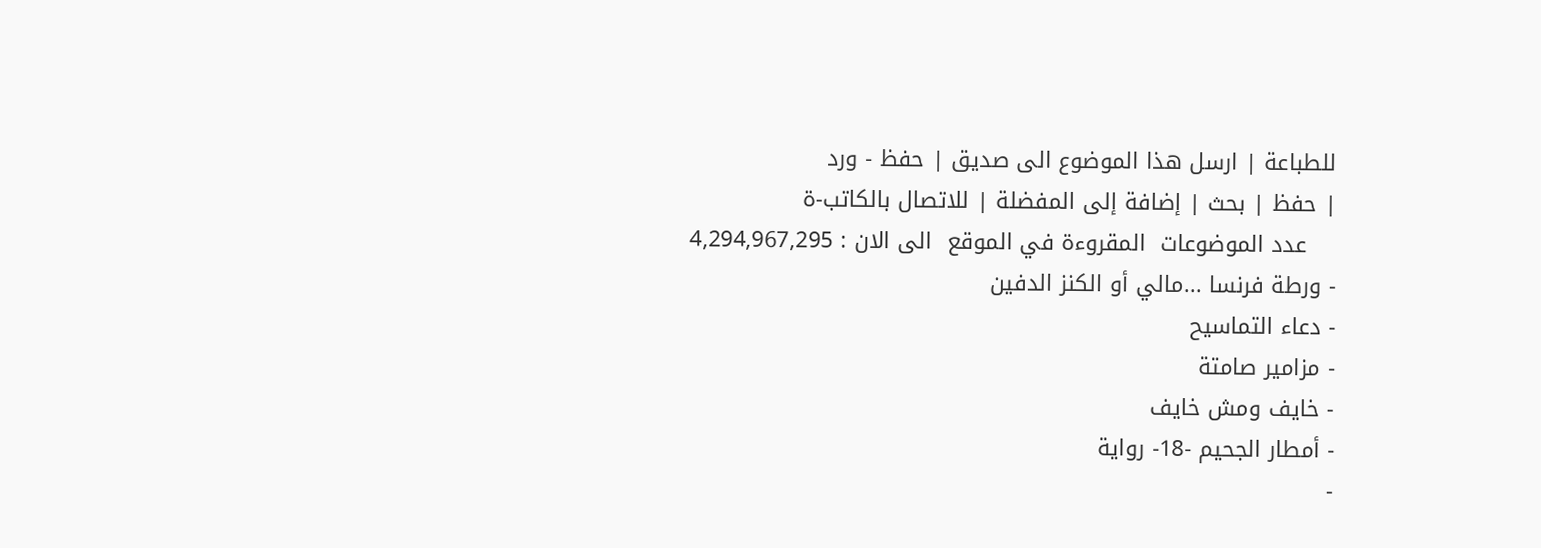للطباعة | ارسل هذا الموضوع الى صديق | حفظ - ورد
| حفظ | بحث | إضافة إلى المفضلة | للاتصال بالكاتب-ة
    عدد الموضوعات  المقروءة في الموقع  الى الان : 4,294,967,295
- ورطة فرنسا ...مالي أو الكنز الدفين
- دعاء التماسيح
- مزامير صامتة
- خايف ومش خايف
- أمطار الجحيم -18- رواية
-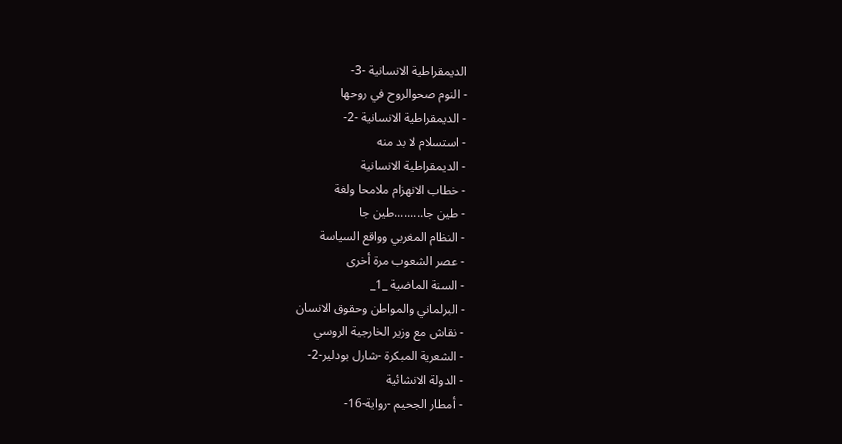الديمقراطية الانسانية -3-
- النوم صحوالروح في روحها
- الديمقراطية الانسانية -2-
- استسلام لا بد منه
- الديمقراطية الانسانية
- خطاب الانهزام ملامحا ولغة
- طين جا.........طين جا
- النظام المغربي وواقع السياسة
- عصر الشعوب مرة أخرى
- السنة الماضية _1_
- البرلماني والمواطن وحقوق الانسان
- نقاش مع وزير الخارجية الروسي
- الشعرية المبكرة -شارل بودلير-2-
- الدولة الانشائية
- أمطار الجحيم -رواية-16-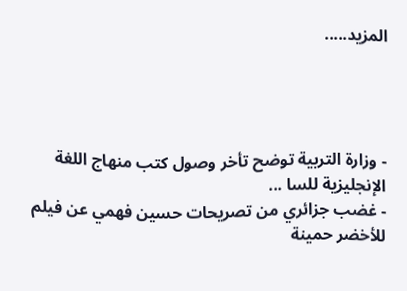المزيد.....




- وزارة التربية توضح تأخر وصول كتب منهاج اللغة الإنجليزية للسا ...
- غضب جزائري من تصريحات حسين فهمي عن فيلم للأخضر حمينة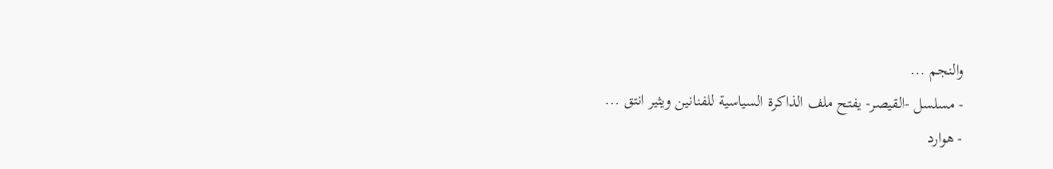والنجم ...
- مسلسل -القيصر- يفتح ملف الذاكرة السياسية للفنانين ويثير انتق ...
- هوارد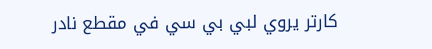كارتر يروي لبي بي سي في مقطع نادر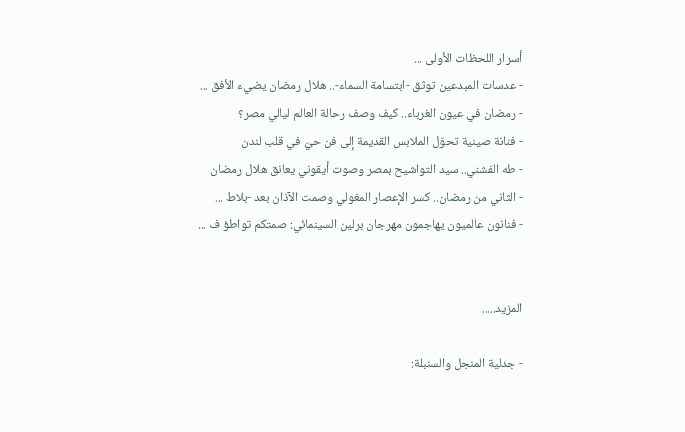أسرار اللحظات الأولى ...
- عدسات المبدعين توثق -ابتسامة السماء-.. هلال رمضان يضيء الأفق ...
- رمضان في عيون الغرباء.. كيف وصف رحالة العالم ليالي مصر؟
- فنانة صينية تحوّل الملابس القديمة إلى فن حيّ في قلب لندن
- طه الفشني.. سيد التواشيح بمصر وصوت أيقوني يعانق هلال رمضان
- الثاني من رمضان.. كسر الإعصار المغولي وصمت الآذان بعد -بلاط ...
- فنانون عالميون يهاجمون مهرجان برلين السينمائي: صمتكم تواطؤ ف ...


المزيد.....

- جدلية المنجل والسنبلة: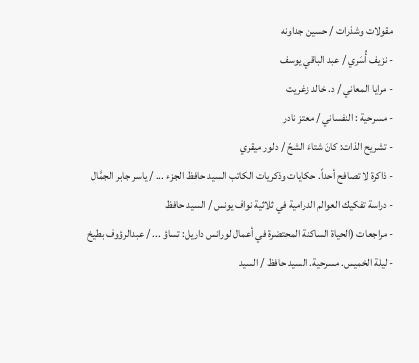مقولات وشذرات / حسين جداونه
- نزيف أُسَري / عبد الباقي يوسف
- مرايا المعاني / د. خالد زغريت
- مسرحية : النفساني / معتز نادر
- تشريح الذات: كانَ شتاءَ الشحّ / دلور ميقري
- ذاكرة لا تصافح أحداً. حكايات وذكريات الكاتب السيد حافظ الجزء ... / ياسر جابر الجمَّال
- دراسة تفكيك العوالم الدرامية في ثلاثية نواف يونس / السيد حافظ
- مراجعات (الحياة الساكنة المحتضرة في أعمال لورانس داريل: تساؤ ... / عبدالرؤوف بطيخ
- ليلة الخميس. مسرحية. السيد حافظ / السيد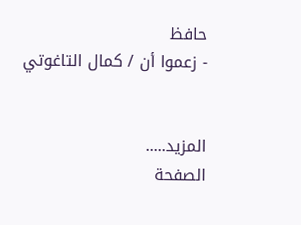حافظ
- زعموا أن / كمال التاغوتي


المزيد.....
الصفحة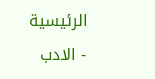الرئيسية - الادب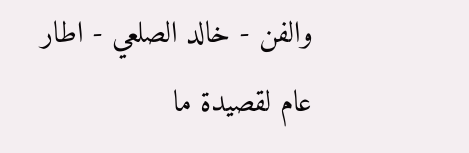والفن - خالد الصلعي - اطار عام لقصيدة ما